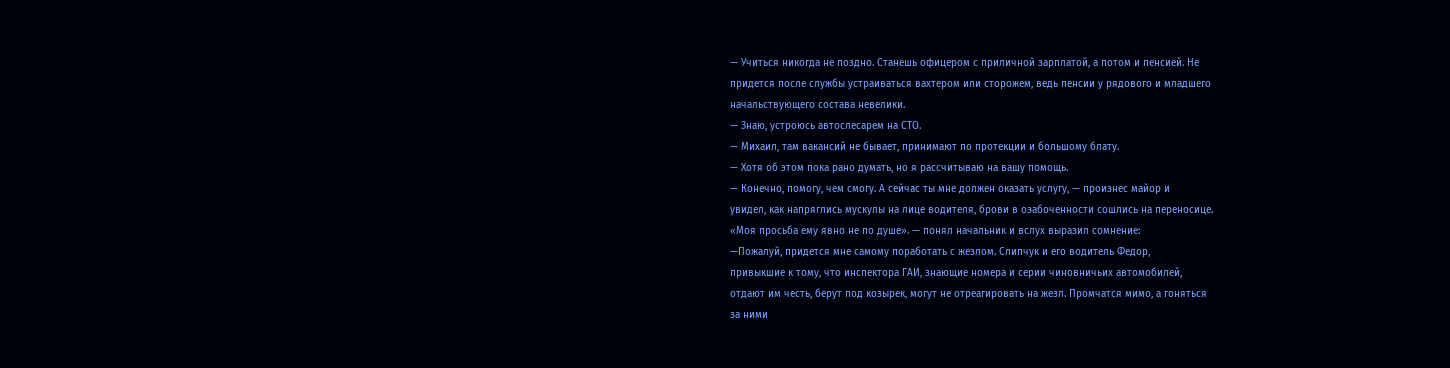— Учиться никогда не поздно. Станешь офицером с приличной зарплатой, а потом и пенсией. Не
придется после службы устраиваться вахтером или сторожем, ведь пенсии у рядового и младшего
начальствующего состава невелики.
— Знаю, устроюсь автослесарем на СТО.
— Михаил, там вакансий не бывает, принимают по протекции и большому блату.
— Хотя об этом пока рано думать, но я рассчитываю на вашу помощь.
— Конечно, помогу, чем смогу. А сейчас ты мне должен оказать услугу, — произнес майор и
увидел, как напряглись мускулы на лице водителя, брови в озабоченности сошлись на переносице.
«Моя просьба ему явно не по душе». — понял начальник и вслух выразил сомнение:
—Пожалуй, придется мне самому поработать с жезлом. Слипчук и его водитель Федор,
привыкшие к тому, что инспектора ГАИ, знающие номера и серии чиновничьих автомобилей,
отдают им честь, берут под козырек, могут не отреагировать на жезл. Промчатся мимо, а гоняться
за ними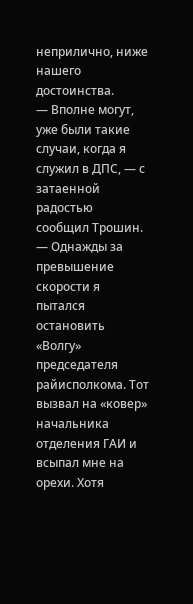неприлично, ниже нашего достоинства.
— Вполне могут, уже были такие случаи, когда я служил в ДПС, — с затаенной радостью
сообщил Трошин. — Однажды за превышение скорости я пытался остановить «Волгу»
председателя райисполкома. Тот вызвал на «ковер» начальника отделения ГАИ и всыпал мне на
орехи. Хотя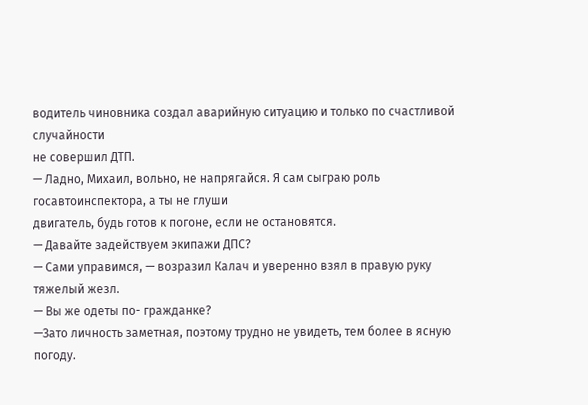водитель чиновника создал аварийную ситуацию и только по счастливой случайности
не совершил ДТП.
— Ладно, Михаил, вольно, не напрягайся. Я сам сыграю роль госавтоинспектора, а ты не глуши
двигатель, будь готов к погоне, если не остановятся.
— Давайте задействуем экипажи ДПС?
— Сами управимся, — возразил Калач и уверенно взял в правую руку тяжелый жезл.
— Вы же одеты по- гражданке?
—Зато личность заметная, поэтому трудно не увидеть, тем более в ясную погоду.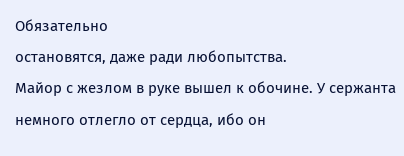Обязательно
остановятся, даже ради любопытства.
Майор с жезлом в руке вышел к обочине. У сержанта немного отлегло от сердца, ибо он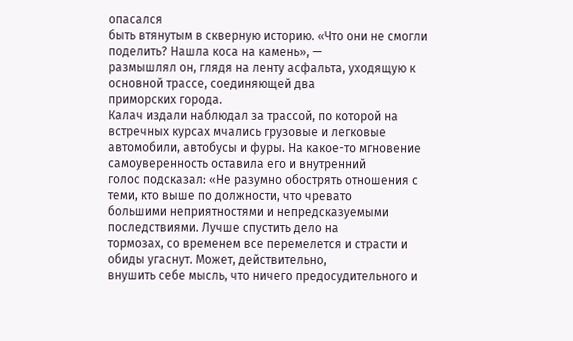опасался
быть втянутым в скверную историю. «Что они не смогли поделить? Нашла коса на камень», —
размышлял он, глядя на ленту асфальта, уходящую к основной трассе, соединяющей два
приморских города.
Калач издали наблюдал за трассой, по которой на встречных курсах мчались грузовые и легковые
автомобили, автобусы и фуры. На какое-то мгновение самоуверенность оставила его и внутренний
голос подсказал: «Не разумно обострять отношения с теми, кто выше по должности, что чревато
большими неприятностями и непредсказуемыми последствиями. Лучше спустить дело на
тормозах, со временем все перемелется и страсти и обиды угаснут. Может, действительно,
внушить себе мысль, что ничего предосудительного и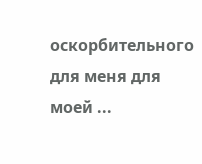оскорбительного для меня для
моей ...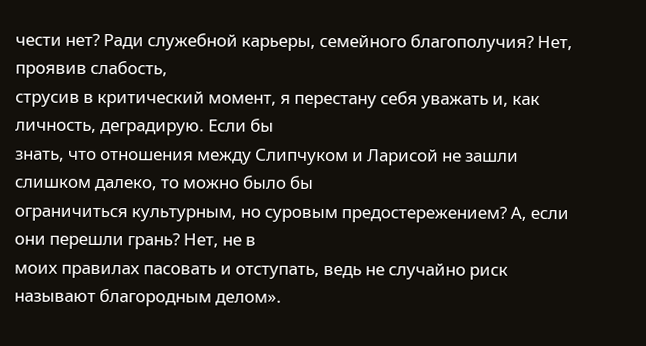чести нет? Ради служебной карьеры, семейного благополучия? Нет, проявив слабость,
струсив в критический момент, я перестану себя уважать и, как личность, деградирую. Если бы
знать, что отношения между Слипчуком и Ларисой не зашли слишком далеко, то можно было бы
ограничиться культурным, но суровым предостережением? А, если они перешли грань? Нет, не в
моих правилах пасовать и отступать, ведь не случайно риск называют благородным делом».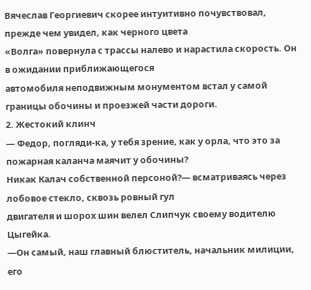Вячеслав Георгиевич скорее интуитивно почувствовал, прежде чем увидел, как черного цвета
«Волга» повернула с трассы налево и нарастила скорость. Он в ожидании приближающегося
автомобиля неподвижным монументом встал у самой границы обочины и проезжей части дороги.
2. Жестокий клинч
— Федор, погляди-ка, у тебя зрение, как у орла, что это за пожарная каланча маячит у обочины?
Никак Калач собственной персоной?— всматриваясь через лобовое стекло, сквозь ровный гул
двигателя и шорох шин велел Слипчук своему водителю Цыгейка.
—Он самый, наш главный блюститель, начальник милиции, его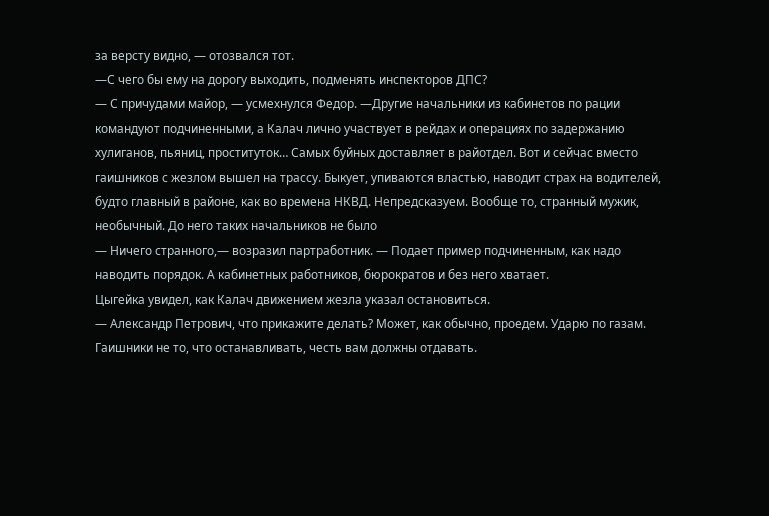за версту видно, — отозвался тот.
—С чего бы ему на дорогу выходить, подменять инспекторов ДПС?
— С причудами майор, — усмехнулся Федор. —Другие начальники из кабинетов по рации
командуют подчиненными, а Калач лично участвует в рейдах и операциях по задержанию
хулиганов, пьяниц, проституток… Самых буйных доставляет в райотдел. Вот и сейчас вместо
гаишников с жезлом вышел на трассу. Быкует, упиваются властью, наводит страх на водителей,
будто главный в районе, как во времена НКВД. Непредсказуем. Вообще то, странный мужик,
необычный. До него таких начальников не было
— Ничего странного,— возразил партработник. — Подает пример подчиненным, как надо
наводить порядок. А кабинетных работников, бюрократов и без него хватает.
Цыгейка увидел, как Калач движением жезла указал остановиться.
— Александр Петрович, что прикажите делать? Может, как обычно, проедем. Ударю по газам.
Гаишники не то, что останавливать, честь вам должны отдавать.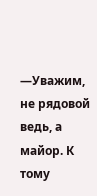—Уважим, не рядовой ведь, а майор. К тому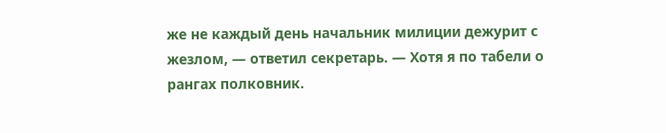же не каждый день начальник милиции дежурит с
жезлом, — ответил секретарь. — Хотя я по табели о рангах полковник.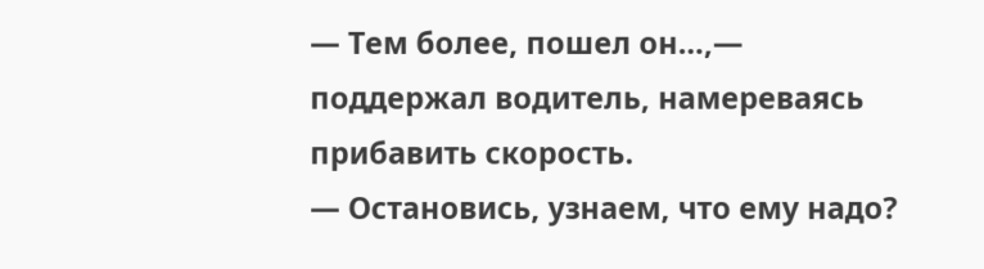— Тем более, пошел он…,— поддержал водитель, намереваясь прибавить скорость.
— Остановись, узнаем, что ему надо?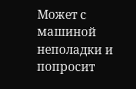Может с машиной неполадки и попросит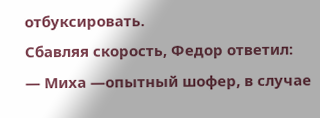отбуксировать.
Сбавляя скорость, Федор ответил:
— Миха —опытный шофер, в случае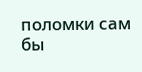поломки сам бы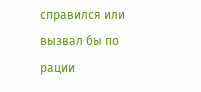справился или вызвал бы по рации